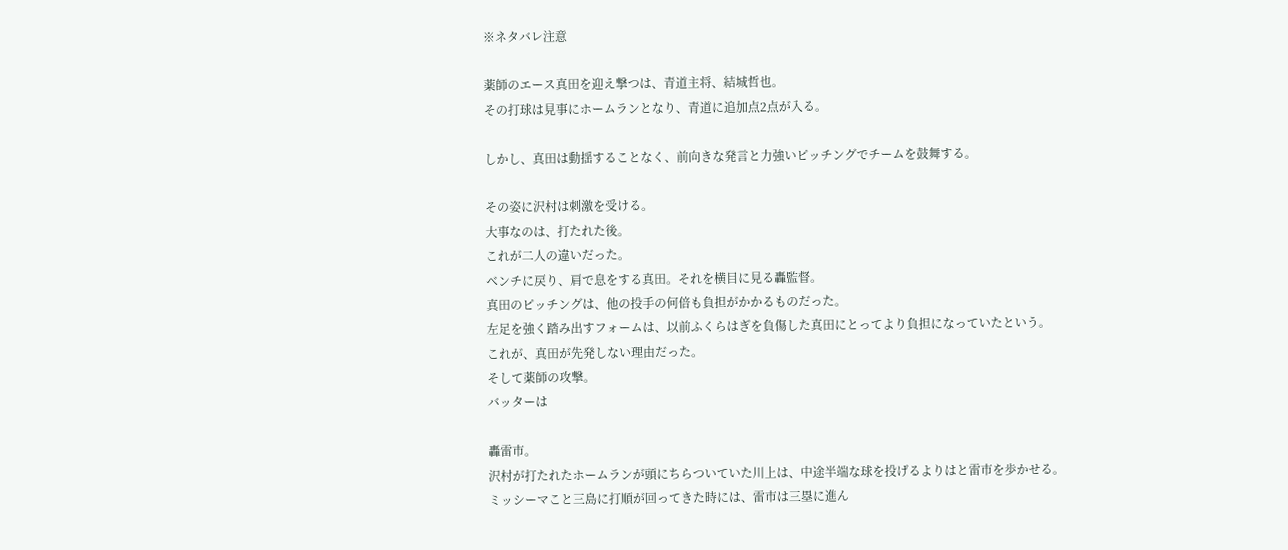※ネタバレ注意

薬師のエース真田を迎え撃つは、青道主将、結城哲也。
その打球は見事にホームランとなり、青道に追加点2点が入る。

しかし、真田は動揺することなく、前向きな発言と力強いピッチングでチームを鼓舞する。

その姿に沢村は刺激を受ける。
大事なのは、打たれた後。
これが二人の違いだった。
ベンチに戻り、肩で息をする真田。それを横目に見る轟監督。
真田のピッチングは、他の投手の何倍も負担がかかるものだった。
左足を強く踏み出すフォームは、以前ふくらはぎを負傷した真田にとってより負担になっていたという。
これが、真田が先発しない理由だった。
そして薬師の攻撃。
バッターは

轟雷市。
沢村が打たれたホームランが頭にちらついていた川上は、中途半端な球を投げるよりはと雷市を歩かせる。
ミッシーマこと三島に打順が回ってきた時には、雷市は三塁に進ん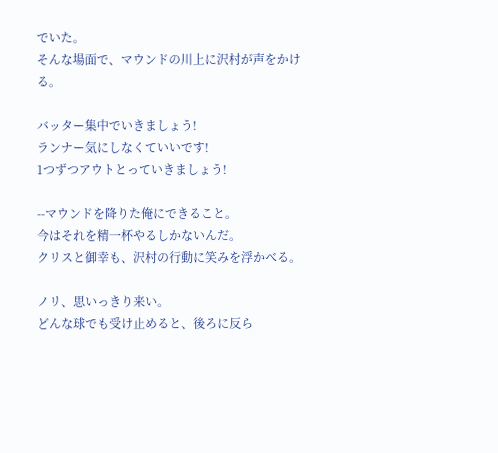でいた。
そんな場面で、マウンドの川上に沢村が声をかける。

バッター集中でいきましょう!
ランナー気にしなくていいです!
1つずつアウトとっていきましょう!

--マウンドを降りた俺にできること。
今はそれを精一杯やるしかないんだ。
クリスと御幸も、沢村の行動に笑みを浮かべる。

ノリ、思いっきり来い。
どんな球でも受け止めると、後ろに反ら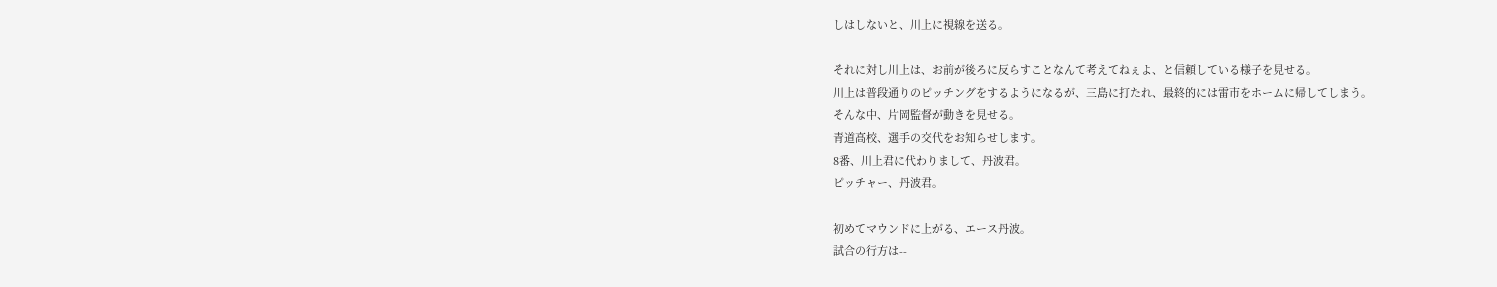しはしないと、川上に視線を送る。

それに対し川上は、お前が後ろに反らすことなんて考えてねぇよ、と信頼している様子を見せる。
川上は普段通りのピッチングをするようになるが、三島に打たれ、最終的には雷市をホームに帰してしまう。
そんな中、片岡監督が動きを見せる。
青道高校、選手の交代をお知らせします。
8番、川上君に代わりまして、丹波君。
ピッチャー、丹波君。

初めてマウンドに上がる、エース丹波。
試合の行方は--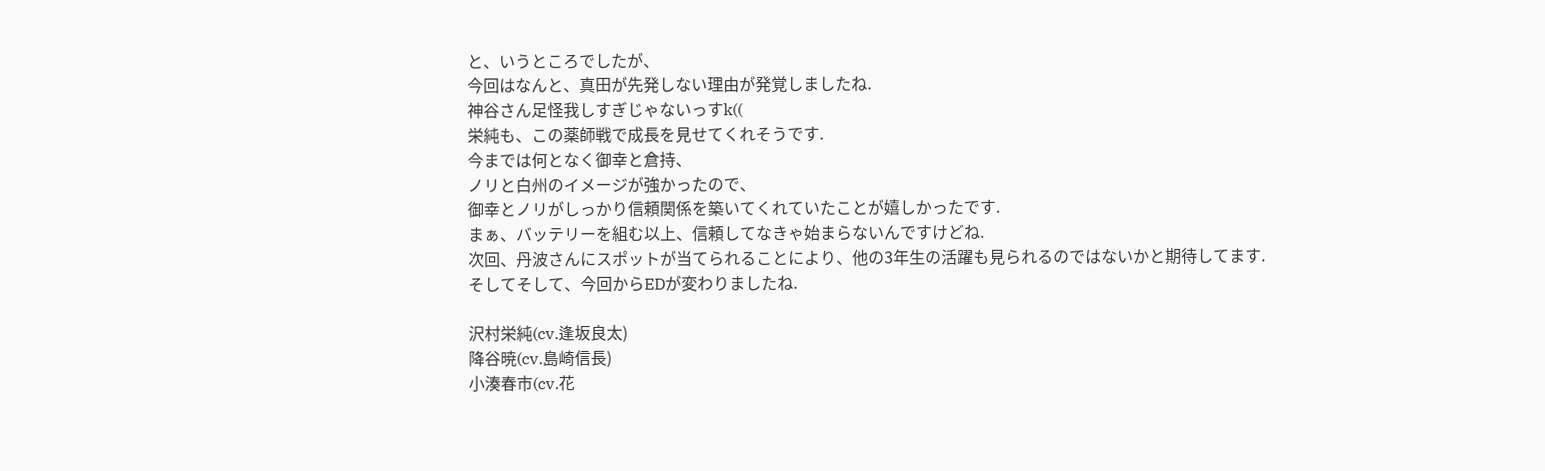と、いうところでしたが、
今回はなんと、真田が先発しない理由が発覚しましたね.
神谷さん足怪我しすぎじゃないっすk((
栄純も、この薬師戦で成長を見せてくれそうです.
今までは何となく御幸と倉持、
ノリと白州のイメージが強かったので、
御幸とノリがしっかり信頼関係を築いてくれていたことが嬉しかったです.
まぁ、バッテリーを組む以上、信頼してなきゃ始まらないんですけどね.
次回、丹波さんにスポットが当てられることにより、他の3年生の活躍も見られるのではないかと期待してます.
そしてそして、今回からEDが変わりましたね.

沢村栄純(cv.逢坂良太)
降谷暁(cv.島崎信長)
小湊春市(cv.花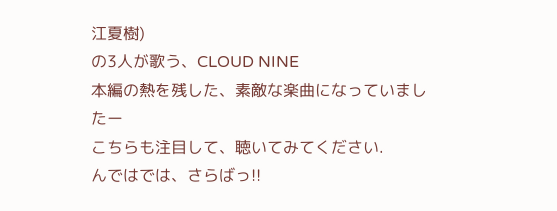江夏樹)
の3人が歌う、CLOUD NINE
本編の熱を残した、素敵な楽曲になっていましたー
こちらも注目して、聴いてみてください.
んではでは、さらばっ!!